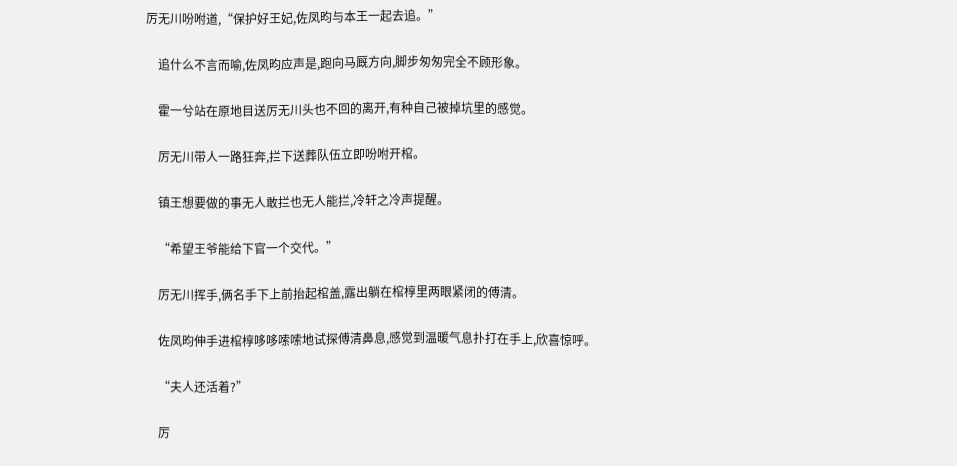厉无川吩咐道,“保护好王妃,佐凤昀与本王一起去追。”

    追什么不言而喻,佐凤昀应声是,跑向马厩方向,脚步匆匆完全不顾形象。

    霍一兮站在原地目送厉无川头也不回的离开,有种自己被掉坑里的感觉。

    厉无川带人一路狂奔,拦下送葬队伍立即吩咐开棺。

    镇王想要做的事无人敢拦也无人能拦,冷轩之冷声提醒。

    “希望王爷能给下官一个交代。”

    厉无川挥手,俩名手下上前抬起棺盖,露出躺在棺椁里两眼紧闭的傅清。

    佐凤昀伸手进棺椁哆哆嗦嗦地试探傅清鼻息,感觉到温暖气息扑打在手上,欣喜惊呼。

    “夫人还活着?”

    厉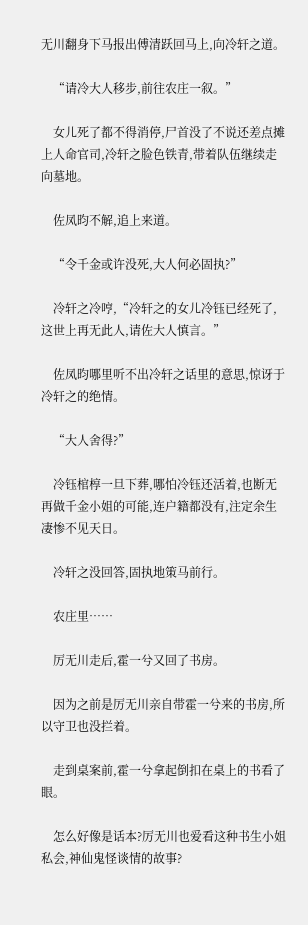无川翻身下马报出傅清跃回马上,向冷轩之道。

    “请冷大人移步,前往农庄一叙。”

    女儿死了都不得消停,尸首没了不说还差点摊上人命官司,冷轩之脸色铁青,带着队伍继续走向墓地。

    佐凤昀不解,追上来道。

    “令千金或许没死,大人何必固执?”

    冷轩之冷哼,“冷轩之的女儿冷钰已经死了,这世上再无此人,请佐大人慎言。”

    佐凤昀哪里听不出冷轩之话里的意思,惊讶于冷轩之的绝情。

    “大人舍得?”

    冷钰棺椁一旦下葬,哪怕冷钰还活着,也断无再做千金小姐的可能,连户籍都没有,注定余生凄惨不见天日。

    冷轩之没回答,固执地策马前行。

    农庄里……

    厉无川走后,霍一兮又回了书房。

    因为之前是厉无川亲自带霍一兮来的书房,所以守卫也没拦着。

    走到桌案前,霍一兮拿起倒扣在桌上的书看了眼。

    怎么好像是话本?厉无川也爱看这种书生小姐私会,神仙鬼怪谈情的故事?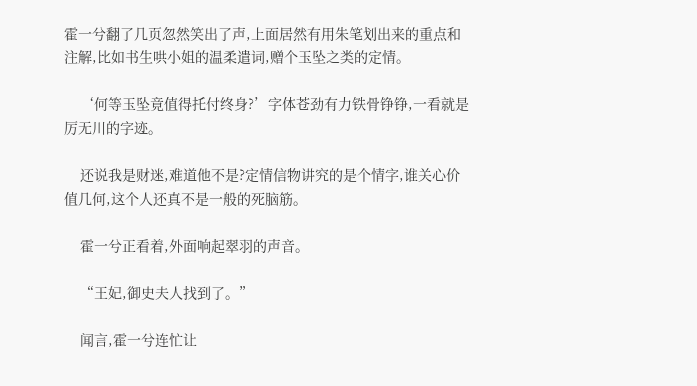霍一兮翻了几页忽然笑出了声,上面居然有用朱笔划出来的重点和注解,比如书生哄小姐的温柔遣词,赠个玉坠之类的定情。

    ‘何等玉坠竟值得托付终身?’字体苍劲有力铁骨铮铮,一看就是厉无川的字迹。

    还说我是财迷,难道他不是?定情信物讲究的是个情字,谁关心价值几何,这个人还真不是一般的死脑筋。

    霍一兮正看着,外面响起翠羽的声音。

    “王妃,御史夫人找到了。”

    闻言,霍一兮连忙让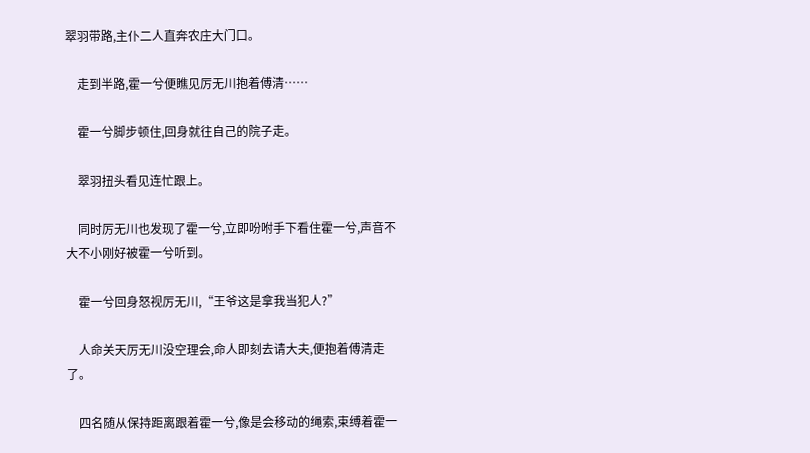翠羽带路,主仆二人直奔农庄大门口。

    走到半路,霍一兮便瞧见厉无川抱着傅清……

    霍一兮脚步顿住,回身就往自己的院子走。

    翠羽扭头看见连忙跟上。

    同时厉无川也发现了霍一兮,立即吩咐手下看住霍一兮,声音不大不小刚好被霍一兮听到。

    霍一兮回身怒视厉无川,“王爷这是拿我当犯人?”

    人命关天厉无川没空理会,命人即刻去请大夫,便抱着傅清走了。

    四名随从保持距离跟着霍一兮,像是会移动的绳索,束缚着霍一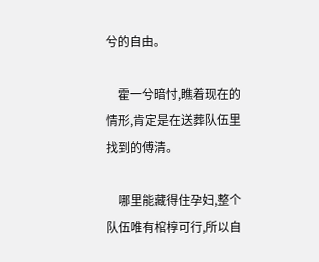兮的自由。

    霍一兮暗忖,瞧着现在的情形,肯定是在送葬队伍里找到的傅清。

    哪里能藏得住孕妇,整个队伍唯有棺椁可行,所以自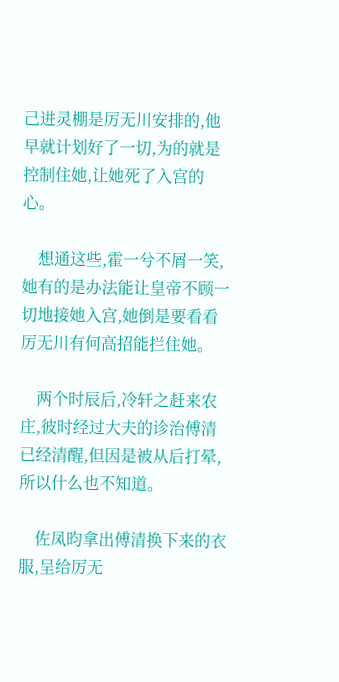己进灵棚是厉无川安排的,他早就计划好了一切,为的就是控制住她,让她死了入宫的心。

    想通这些,霍一兮不屑一笑,她有的是办法能让皇帝不顾一切地接她入宫,她倒是要看看厉无川有何高招能拦住她。

    两个时辰后,冷轩之赶来农庄,彼时经过大夫的诊治傅清已经清醒,但因是被从后打晕,所以什么也不知道。

    佐凤昀拿出傅清换下来的衣服,呈给厉无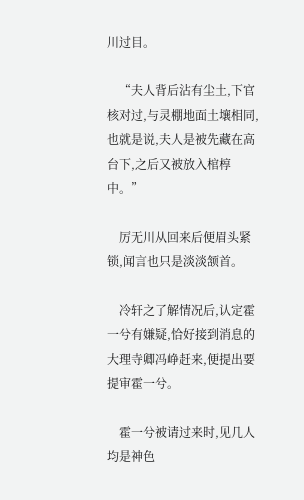川过目。

    “夫人背后沾有尘土,下官核对过,与灵棚地面土壤相同,也就是说,夫人是被先藏在高台下,之后又被放入棺椁中。”

    厉无川从回来后便眉头紧锁,闻言也只是淡淡颔首。

    冷轩之了解情况后,认定霍一兮有嫌疑,恰好接到消息的大理寺卿冯峥赶来,便提出要提审霍一兮。

    霍一兮被请过来时,见几人均是神色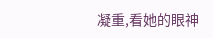凝重,看她的眼神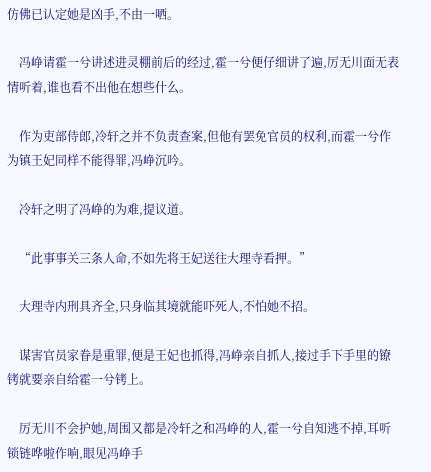仿佛已认定她是凶手,不由一哂。

    冯峥请霍一兮讲述进灵棚前后的经过,霍一兮便仔细讲了遍,厉无川面无表情听着,谁也看不出他在想些什么。

    作为吏部侍郎,冷轩之并不负责查案,但他有罢免官员的权利,而霍一兮作为镇王妃同样不能得罪,冯峥沉吟。

    冷轩之明了冯峥的为难,提议道。

    “此事事关三条人命,不如先将王妃送往大理寺看押。”

    大理寺内刑具齐全,只身临其境就能吓死人,不怕她不招。

    谋害官员家眷是重罪,便是王妃也抓得,冯峥亲自抓人,接过手下手里的镣铐就要亲自给霍一兮铐上。

    厉无川不会护她,周围又都是冷轩之和冯峥的人,霍一兮自知逃不掉,耳听锁链哗啦作响,眼见冯峥手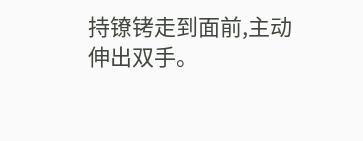持镣铐走到面前,主动伸出双手。